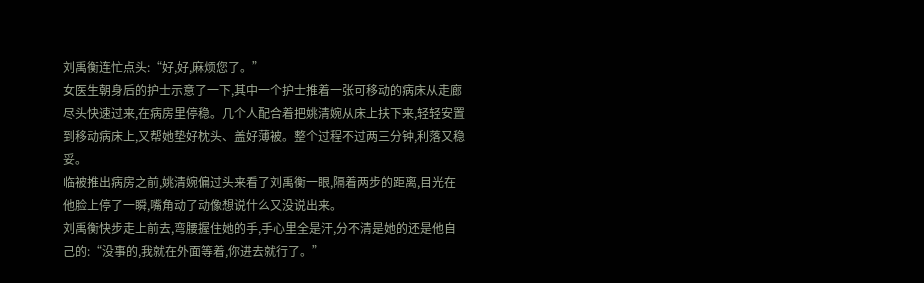刘禹衡连忙点头:“好,好,麻烦您了。”
女医生朝身后的护士示意了一下,其中一个护士推着一张可移动的病床从走廊尽头快速过来,在病房里停稳。几个人配合着把姚清婉从床上扶下来,轻轻安置到移动病床上,又帮她垫好枕头、盖好薄被。整个过程不过两三分钟,利落又稳妥。
临被推出病房之前,姚清婉偏过头来看了刘禹衡一眼,隔着两步的距离,目光在他脸上停了一瞬,嘴角动了动像想说什么又没说出来。
刘禹衡快步走上前去,弯腰握住她的手,手心里全是汗,分不清是她的还是他自己的:“没事的,我就在外面等着,你进去就行了。”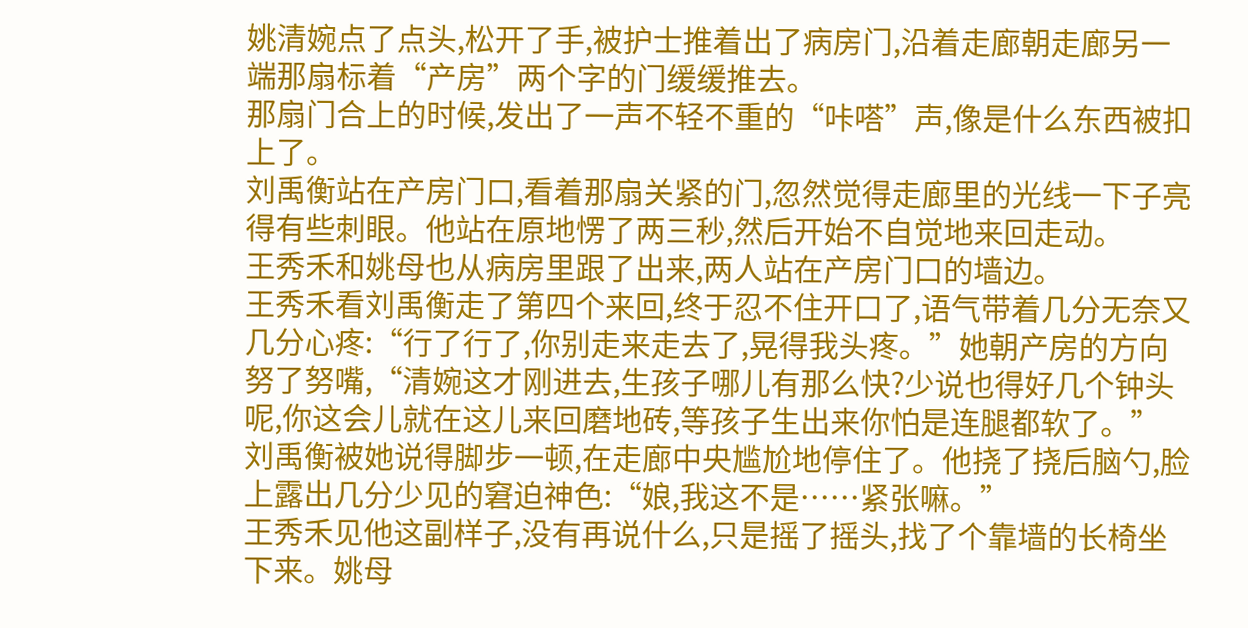姚清婉点了点头,松开了手,被护士推着出了病房门,沿着走廊朝走廊另一端那扇标着“产房”两个字的门缓缓推去。
那扇门合上的时候,发出了一声不轻不重的“咔嗒”声,像是什么东西被扣上了。
刘禹衡站在产房门口,看着那扇关紧的门,忽然觉得走廊里的光线一下子亮得有些刺眼。他站在原地愣了两三秒,然后开始不自觉地来回走动。
王秀禾和姚母也从病房里跟了出来,两人站在产房门口的墙边。
王秀禾看刘禹衡走了第四个来回,终于忍不住开口了,语气带着几分无奈又几分心疼:“行了行了,你别走来走去了,晃得我头疼。”她朝产房的方向努了努嘴,“清婉这才刚进去,生孩子哪儿有那么快?少说也得好几个钟头呢,你这会儿就在这儿来回磨地砖,等孩子生出来你怕是连腿都软了。”
刘禹衡被她说得脚步一顿,在走廊中央尴尬地停住了。他挠了挠后脑勺,脸上露出几分少见的窘迫神色:“娘,我这不是……紧张嘛。”
王秀禾见他这副样子,没有再说什么,只是摇了摇头,找了个靠墙的长椅坐下来。姚母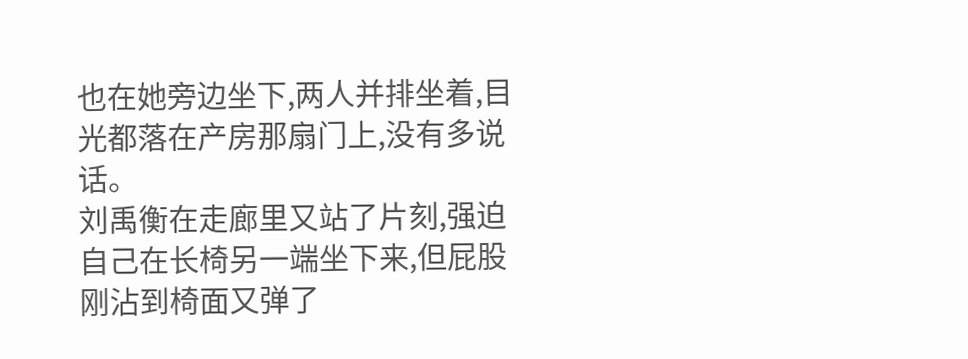也在她旁边坐下,两人并排坐着,目光都落在产房那扇门上,没有多说话。
刘禹衡在走廊里又站了片刻,强迫自己在长椅另一端坐下来,但屁股刚沾到椅面又弹了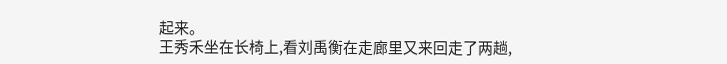起来。
王秀禾坐在长椅上,看刘禹衡在走廊里又来回走了两趟,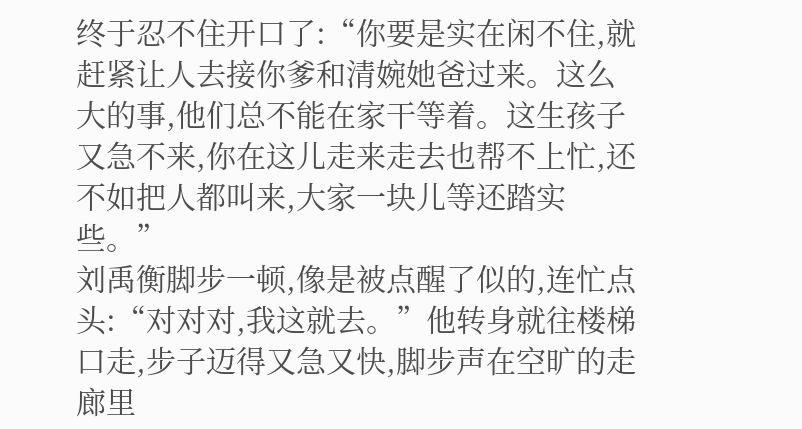终于忍不住开口了:“你要是实在闲不住,就赶紧让人去接你爹和清婉她爸过来。这么大的事,他们总不能在家干等着。这生孩子又急不来,你在这儿走来走去也帮不上忙,还不如把人都叫来,大家一块儿等还踏实些。”
刘禹衡脚步一顿,像是被点醒了似的,连忙点头:“对对对,我这就去。”他转身就往楼梯口走,步子迈得又急又快,脚步声在空旷的走廊里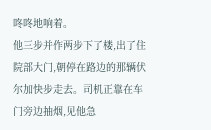咚咚地响着。
他三步并作两步下了楼,出了住院部大门,朝停在路边的那辆伏尔加快步走去。司机正靠在车门旁边抽烟,见他急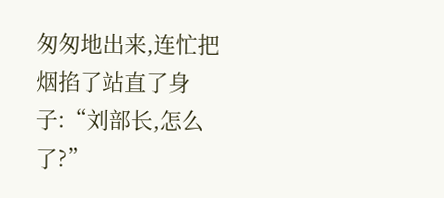匆匆地出来,连忙把烟掐了站直了身子:“刘部长,怎么了?”